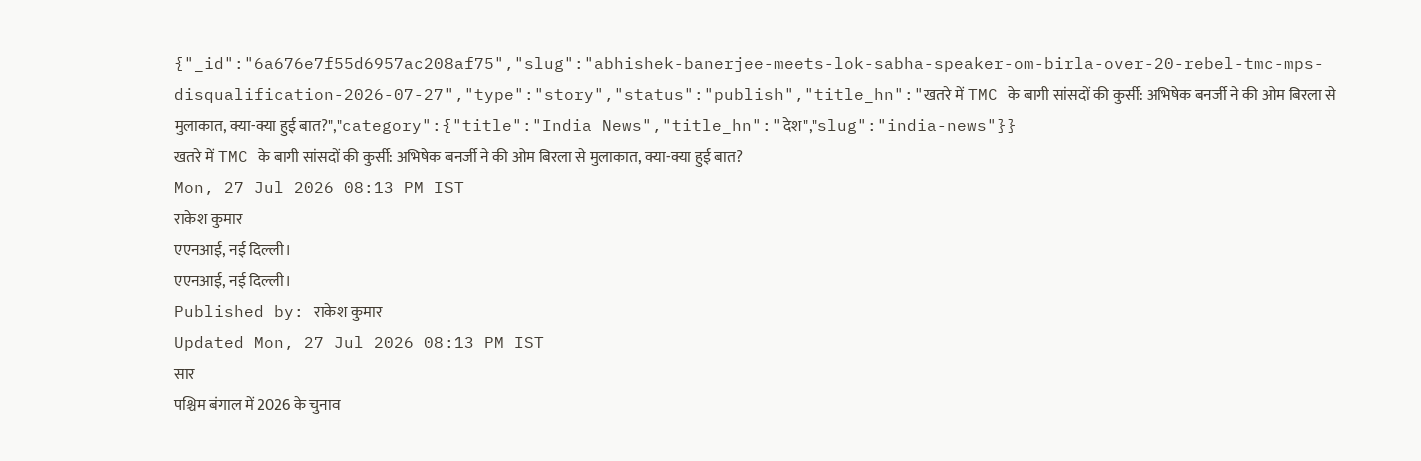{"_id":"6a676e7f55d6957ac208af75","slug":"abhishek-banerjee-meets-lok-sabha-speaker-om-birla-over-20-rebel-tmc-mps-disqualification-2026-07-27","type":"story","status":"publish","title_hn":"खतरे में TMC के बागी सांसदों की कुर्सी: अभिषेक बनर्जी ने की ओम बिरला से मुलाकात, क्या-क्या हुई बात?","category":{"title":"India News","title_hn":"देश","slug":"india-news"}}
खतरे में TMC के बागी सांसदों की कुर्सी: अभिषेक बनर्जी ने की ओम बिरला से मुलाकात, क्या-क्या हुई बात?
Mon, 27 Jul 2026 08:13 PM IST
राकेश कुमार
एएनआई, नई दिल्ली।
एएनआई, नई दिल्ली।
Published by: राकेश कुमार
Updated Mon, 27 Jul 2026 08:13 PM IST
सार
पश्चिम बंगाल में 2026 के चुनाव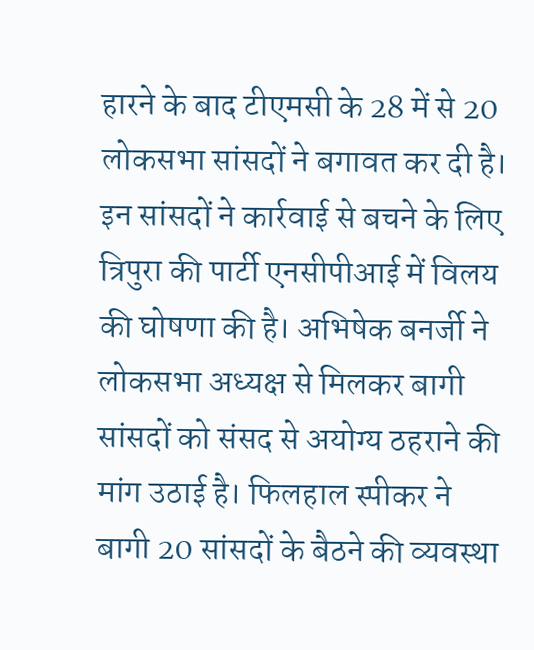हारने के बाद टीएमसी के 28 में से 20 लोकसभा सांसदों ने बगावत कर दी है। इन सांसदों ने कार्रवाई से बचने के लिए त्रिपुरा की पार्टी एनसीपीआई में विलय की घोषणा की है। अभिषेक बनर्जी ने लोकसभा अध्यक्ष से मिलकर बागी सांसदों को संसद से अयोग्य ठहराने की मांग उठाई है। फिलहाल स्पीकर ने बागी 20 सांसदों के बैठने की व्यवस्था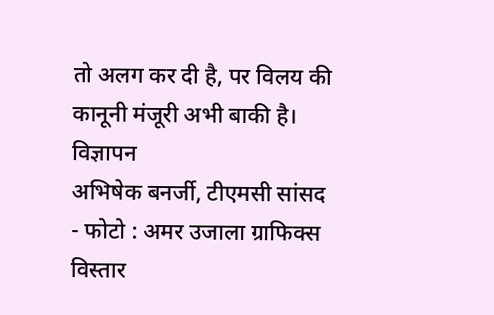तो अलग कर दी है, पर विलय की कानूनी मंजूरी अभी बाकी है।
विज्ञापन
अभिषेक बनर्जी, टीएमसी सांसद
- फोटो : अमर उजाला ग्राफिक्स
विस्तार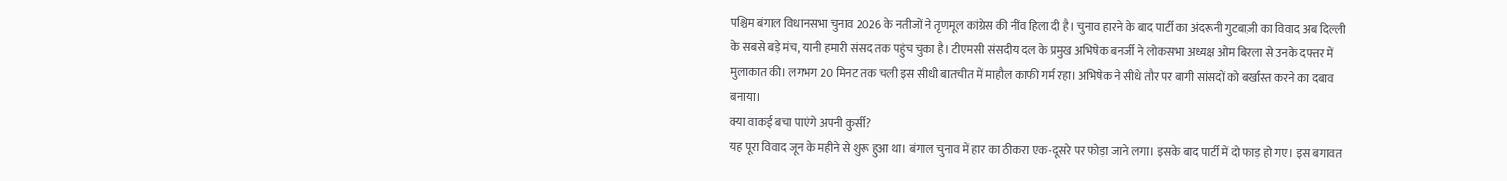पश्चिम बंगाल विधानसभा चुनाव 2026 के नतीजों ने तृणमूल कांग्रेस की नींव हिला दी है। चुनाव हारने के बाद पार्टी का अंदरूनी गुटबाज़ी का विवाद अब दिल्ली के सबसे बड़े मंच, यानी हमारी संसद तक पहुंच चुका है। टीएमसी संसदीय दल के प्रमुख अभिषेक बनर्जी ने लोकसभा अध्यक्ष ओम बिरला से उनके दफ्तर में मुलाकात की। लगभग 20 मिनट तक चली इस सीधी बातचीत में माहौल काफी गर्म रहा। अभिषेक ने सीधे तौर पर बागी सांसदों को बर्खास्त करने का दबाव बनाया।
क्या वाकई बचा पाएंगे अपनी कुर्सी?
यह पूरा विवाद जून के महीने से शुरू हुआ था। बंगाल चुनाव में हार का ठीकरा एक-दूसरे पर फोड़ा जाने लगा। इसके बाद पार्टी में दो फाड़ हो गए। इस बगावत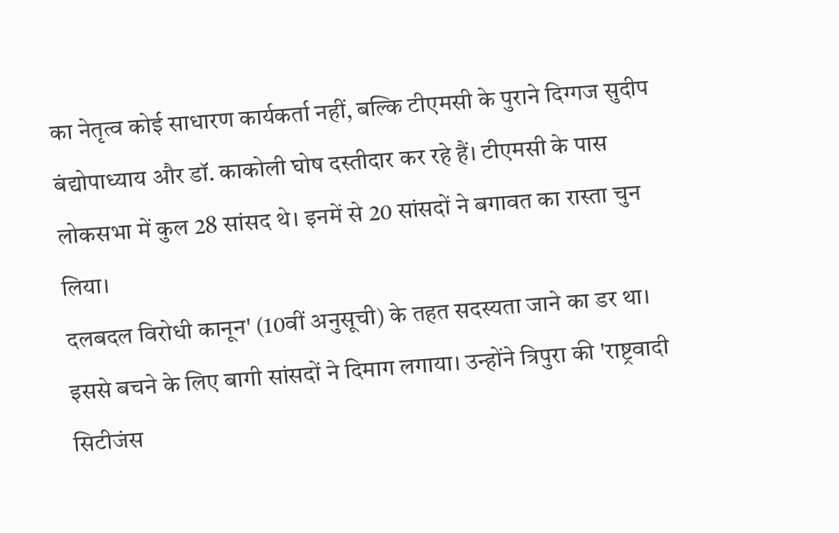का नेतृत्व कोई साधारण कार्यकर्ता नहीं, बल्कि टीएमसी के पुराने दिग्गज सुदीप बंद्योपाध्याय और डॉ. काकोली घोष दस्तीदार कर रहे हैं। टीएमसी के पास लोकसभा में कुल 28 सांसद थे। इनमें से 20 सांसदों ने बगावत का रास्ता चुन लिया।
दलबदल विरोधी कानून' (10वीं अनुसूची) के तहत सदस्यता जाने का डर था। इससे बचने के लिए बागी सांसदों ने दिमाग लगाया। उन्होंने त्रिपुरा की 'राष्ट्रवादी सिटीजंस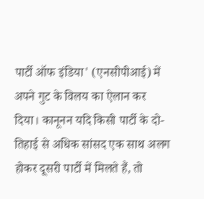पार्टी ऑफ इंडिया' (एनसीपीआई) में अपने गुट के विलय का ऐलान कर दिया। कानूनन यदि किसी पार्टी के दो-तिहाई से अधिक सांसद एक साथ अलग होकर दूसरी पार्टी में मिलते हैं, तो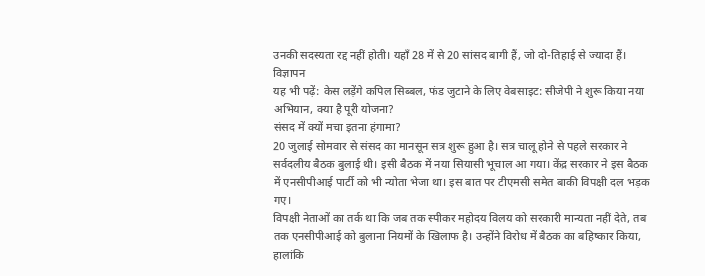उनकी सदस्यता रद्द नहीं होती। यहाँ 28 में से 20 सांसद बागी हैं, जो दो-तिहाई से ज्यादा हैं।
विज्ञापन
यह भी पढ़ें: केस लड़ेंगे कपिल सिब्बल, फंड जुटाने के लिए वेबसाइट: सीजेपी ने शुरू किया नया अभियान, क्या है पूरी योजना?
संसद में क्यों मचा इतना हंगामा?
20 जुलाई सोमवार से संसद का मानसून सत्र शुरू हुआ है। सत्र चालू होने से पहले सरकार ने सर्वदलीय बैठक बुलाई थी। इसी बैठक में नया सियासी भूचाल आ गया। केंद्र सरकार ने इस बैठक में एनसीपीआई पार्टी को भी न्योता भेजा था। इस बात पर टीएमसी समेत बाकी विपक्षी दल भड़क गए।
विपक्षी नेताओं का तर्क था कि जब तक स्पीकर महोदय विलय को सरकारी मान्यता नहीं देते, तब तक एनसीपीआई को बुलाना नियमों के खिलाफ है। उन्होंने विरोध में बैठक का बहिष्कार किया, हालांकि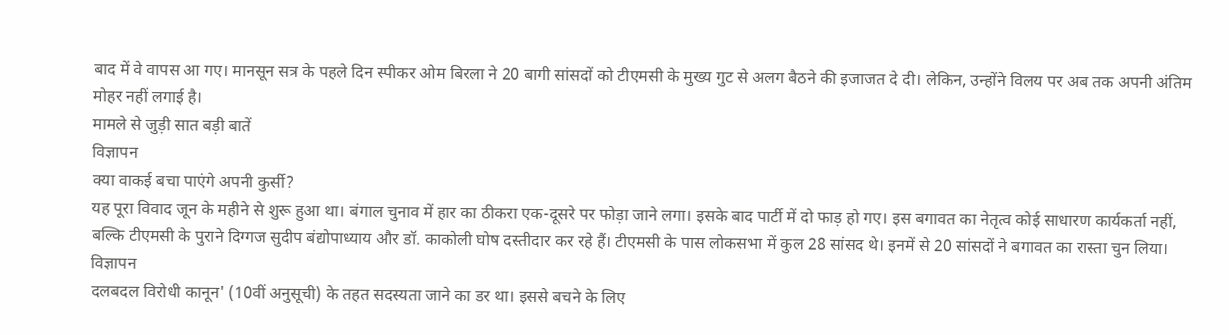बाद में वे वापस आ गए। मानसून सत्र के पहले दिन स्पीकर ओम बिरला ने 20 बागी सांसदों को टीएमसी के मुख्य गुट से अलग बैठने की इजाजत दे दी। लेकिन, उन्होंने विलय पर अब तक अपनी अंतिम मोहर नहीं लगाई है।
मामले से जुड़ी सात बड़ी बातें
विज्ञापन
क्या वाकई बचा पाएंगे अपनी कुर्सी?
यह पूरा विवाद जून के महीने से शुरू हुआ था। बंगाल चुनाव में हार का ठीकरा एक-दूसरे पर फोड़ा जाने लगा। इसके बाद पार्टी में दो फाड़ हो गए। इस बगावत का नेतृत्व कोई साधारण कार्यकर्ता नहीं, बल्कि टीएमसी के पुराने दिग्गज सुदीप बंद्योपाध्याय और डॉ. काकोली घोष दस्तीदार कर रहे हैं। टीएमसी के पास लोकसभा में कुल 28 सांसद थे। इनमें से 20 सांसदों ने बगावत का रास्ता चुन लिया।
विज्ञापन
दलबदल विरोधी कानून' (10वीं अनुसूची) के तहत सदस्यता जाने का डर था। इससे बचने के लिए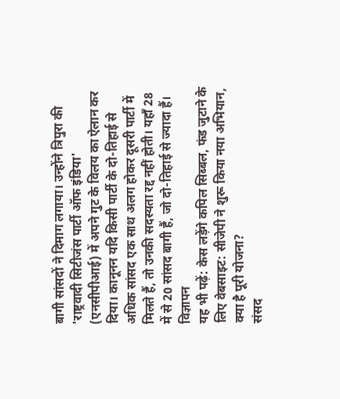बागी सांसदों ने दिमाग लगाया। उन्होंने त्रिपुरा की 'राष्ट्रवादी सिटीजंस पार्टी ऑफ इंडिया' (एनसीपीआई) में अपने गुट के विलय का ऐलान कर दिया। कानूनन यदि किसी पार्टी के दो-तिहाई से अधिक सांसद एक साथ अलग होकर दूसरी पार्टी में मिलते हैं, तो उनकी सदस्यता रद्द नहीं होती। यहाँ 28 में से 20 सांसद बागी हैं, जो दो-तिहाई से ज्यादा हैं।
विज्ञापन
यह भी पढ़ें: केस लड़ेंगे कपिल सिब्बल, फंड जुटाने के लिए वेबसाइट: सीजेपी ने शुरू किया नया अभियान, क्या है पूरी योजना?
संसद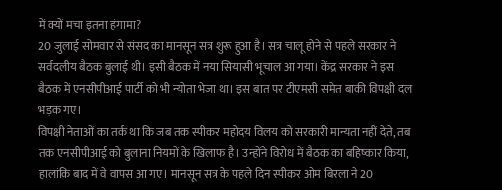में क्यों मचा इतना हंगामा?
20 जुलाई सोमवार से संसद का मानसून सत्र शुरू हुआ है। सत्र चालू होने से पहले सरकार ने सर्वदलीय बैठक बुलाई थी। इसी बैठक में नया सियासी भूचाल आ गया। केंद्र सरकार ने इस बैठक में एनसीपीआई पार्टी को भी न्योता भेजा था। इस बात पर टीएमसी समेत बाकी विपक्षी दल भड़क गए।
विपक्षी नेताओं का तर्क था कि जब तक स्पीकर महोदय विलय को सरकारी मान्यता नहीं देते, तब तक एनसीपीआई को बुलाना नियमों के खिलाफ है। उन्होंने विरोध में बैठक का बहिष्कार किया, हालांकि बाद में वे वापस आ गए। मानसून सत्र के पहले दिन स्पीकर ओम बिरला ने 20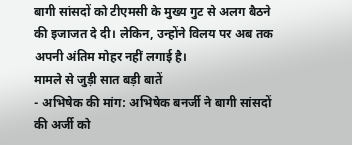बागी सांसदों को टीएमसी के मुख्य गुट से अलग बैठने की इजाजत दे दी। लेकिन, उन्होंने विलय पर अब तक अपनी अंतिम मोहर नहीं लगाई है।
मामले से जुड़ी सात बड़ी बातें
- अभिषेक की मांग: अभिषेक बनर्जी ने बागी सांसदों की अर्जी को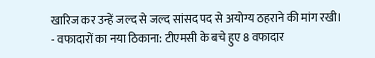खारिज कर उन्हें जल्द से जल्द सांसद पद से अयोग्य ठहराने की मांग रखी।
- वफादारों का नया ठिकाना: टीएमसी के बचे हुए 8 वफादार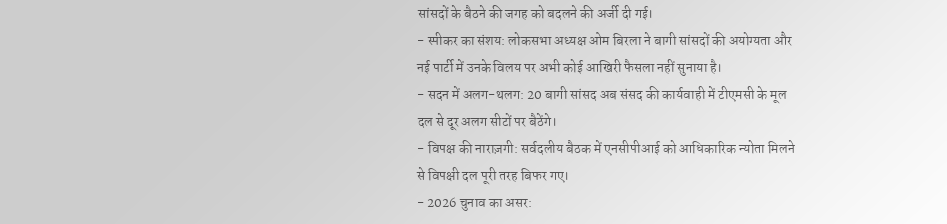सांसदों के बैठने की जगह को बदलने की अर्जी दी गई।
- स्पीकर का संशय: लोकसभा अध्यक्ष ओम बिरला ने बागी सांसदों की अयोग्यता और नई पार्टी में उनके विलय पर अभी कोई आखिरी फैसला नहीं सुनाया है।
- सदन में अलग-थलग: 20 बागी सांसद अब संसद की कार्यवाही में टीएमसी के मूल दल से दूर अलग सीटों पर बैठेंगे।
- विपक्ष की नाराज़गी: सर्वदलीय बैठक में एनसीपीआई को आधिकारिक न्योता मिलने से विपक्षी दल पूरी तरह बिफर गए।
- 2026 चुनाव का असर: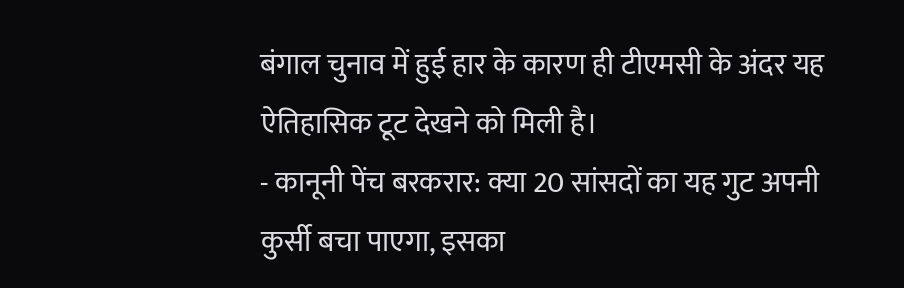बंगाल चुनाव में हुई हार के कारण ही टीएमसी के अंदर यह ऐतिहासिक टूट देखने को मिली है।
- कानूनी पेंच बरकरार: क्या 20 सांसदों का यह गुट अपनी कुर्सी बचा पाएगा, इसका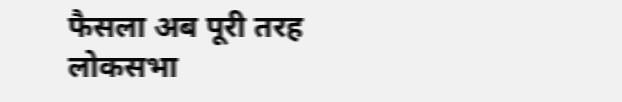फैसला अब पूरी तरह लोकसभा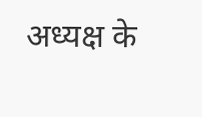अध्यक्ष के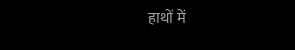हाथों में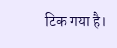टिक गया है।